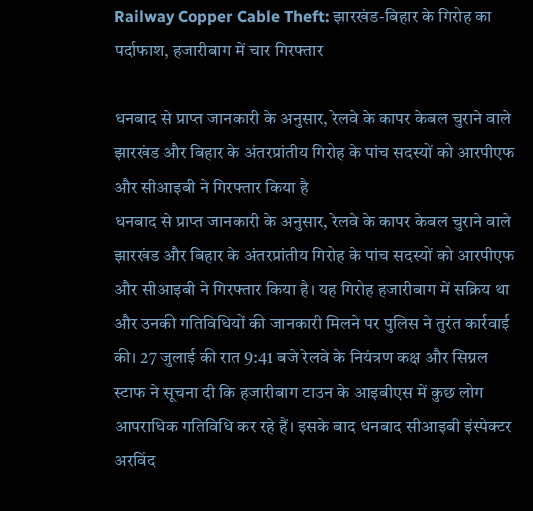Railway Copper Cable Theft: झारखंड-बिहार के गिरोह का पर्दाफाश, हजारीबाग में चार गिरफ्तार

धनबाद से प्राप्त जानकारी के अनुसार, रेलवे के कापर केबल चुराने वाले झारखंड और बिहार के अंतरप्रांतीय गिरोह के पांच सदस्यों को आरपीएफ और सीआइबी ने गिरफ्तार किया है
धनबाद से प्राप्त जानकारी के अनुसार, रेलवे के कापर केबल चुराने वाले झारखंड और बिहार के अंतरप्रांतीय गिरोह के पांच सदस्यों को आरपीएफ और सीआइबी ने गिरफ्तार किया है। यह गिरोह हजारीबाग में सक्रिय था और उनकी गतिविधियों की जानकारी मिलने पर पुलिस ने तुरंत कार्रवाई की। 27 जुलाई की रात 9:41 बजे रेलवे के नियंत्रण कक्ष और सिग्नल स्टाफ ने सूचना दी कि हजारीबाग टाउन के आइबीएस में कुछ लोग आपराधिक गतिविधि कर रहे हैं। इसके बाद धनबाद सीआइबी इंस्पेक्टर अरविंद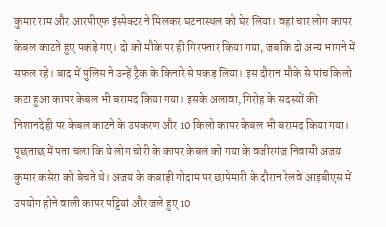कुमार राम और आरपीएफ इंस्पेक्टर ने मिलकर घटनास्थल को घेर लिया। वहां चार लोग कापर केबल काटते हुए पकड़े गए। दो को मौके पर ही गिरफ्तार किया गया, जबकि दो अन्य भागने में सफल रहे। बाद में पुलिस ने उन्हें ट्रैक के किनारे से पकड़ लिया। इस दौरान मौके से पांच किलो कटा हुआ कापर केबल भी बरामद किया गया। इसके अलावा, गिरोह के सदस्यों की निशानदेही पर केबल काटने के उपकरण और 10 किलो कापर केबल भी बरामद किया गया। पूछताछ में पता चला कि ये लोग चोरी के कापर केबल को गया के वजीरगंज निवासी अजय कुमार कसेरा को बेचते थे। अजय के कबाड़ी गोदाम पर छापेमारी के दौरान रेलवे आइबीएस में उपयोग होने वाली कापर पट्टियां और जले हुए 10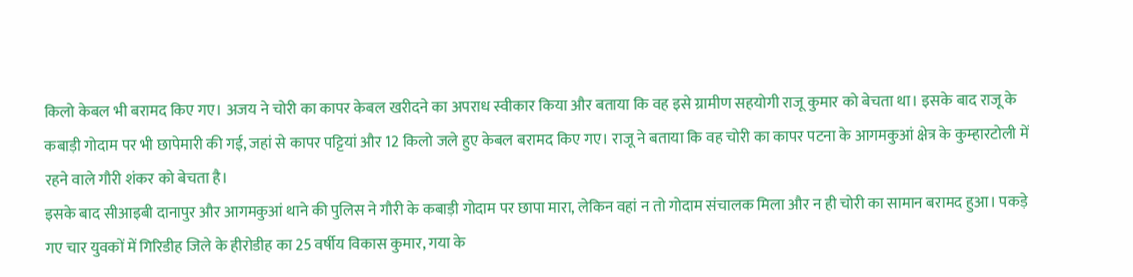किलो केबल भी बरामद किए गए। अजय ने चोरी का कापर केबल खरीदने का अपराध स्वीकार किया और बताया कि वह इसे ग्रामीण सहयोगी राजू कुमार को बेचता था। इसके बाद राजू के कबाड़ी गोदाम पर भी छापेमारी की गई, जहां से कापर पट्टियां और 12 किलो जले हुए केबल बरामद किए गए। राजू ने बताया कि वह चोरी का कापर पटना के आगमकुआं क्षेत्र के कुम्हारटोली में रहने वाले गौरी शंकर को बेचता है।
इसके बाद सीआइबी दानापुर और आगमकुआं थाने की पुलिस ने गौरी के कबाड़ी गोदाम पर छापा मारा, लेकिन वहां न तो गोदाम संचालक मिला और न ही चोरी का सामान बरामद हुआ। पकड़े गए चार युवकों में गिरिडीह जिले के हीरोडीह का 25 वर्षीय विकास कुमार, गया के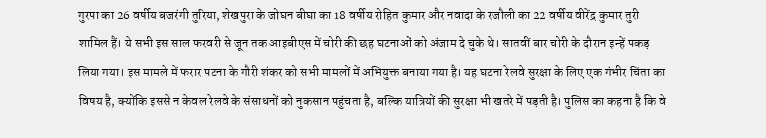गुरपा का 26 वर्षीय बजरंगी तुरिया, शेखपुरा के जोघन बीघा का 18 वर्षीय रोहित कुमार और नवादा के रजौली का 22 वर्षीय वीरेंद्र कुमार तुरी शामिल हैं। ये सभी इस साल फरवरी से जून तक आइबीएस में चोरी की छह घटनाओं को अंजाम दे चुके थे। सातवीं बार चोरी के दौरान इन्हें पकड़ लिया गया। इस मामले में फरार पटना के गौरी शंकर को सभी मामलों में अभियुक्त बनाया गया है। यह घटना रेलवे सुरक्षा के लिए एक गंभीर चिंता का विषय है, क्योंकि इससे न केवल रेलवे के संसाधनों को नुकसान पहुंचता है, बल्कि यात्रियों की सुरक्षा भी खतरे में पड़ती है। पुलिस का कहना है कि वे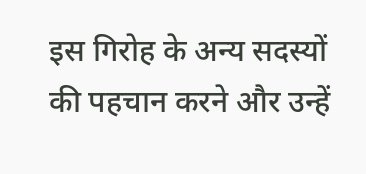इस गिरोह के अन्य सदस्यों की पहचान करने और उन्हें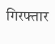गिरफ्तार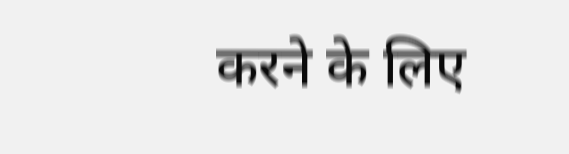करने के लिए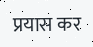प्रयास कर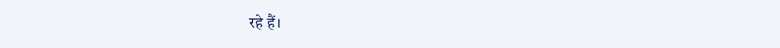रहे हैं।